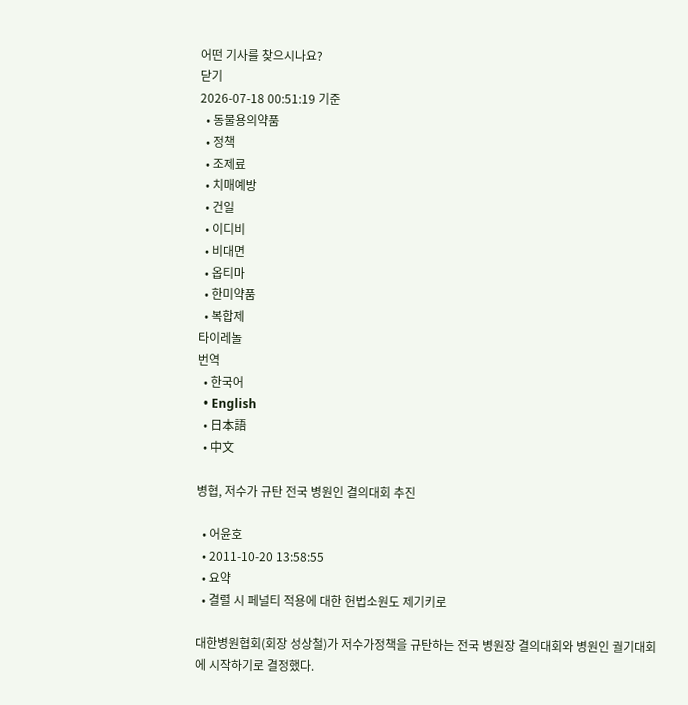어떤 기사를 찾으시나요?
닫기
2026-07-18 00:51:19 기준
  • 동물용의약품
  • 정책
  • 조제료
  • 치매예방
  • 건일
  • 이디비
  • 비대면
  • 옵티마
  • 한미약품
  • 복합제
타이레놀
번역
  • 한국어
  • English
  • 日本語
  • 中文

병협, 저수가 규탄 전국 병원인 결의대회 추진

  • 어윤호
  • 2011-10-20 13:58:55
  • 요약
  • 결렬 시 페널티 적용에 대한 헌법소원도 제기키로

대한병원협회(회장 성상철)가 저수가정책을 규탄하는 전국 병원장 결의대회와 병원인 궐기대회에 시작하기로 결정했다.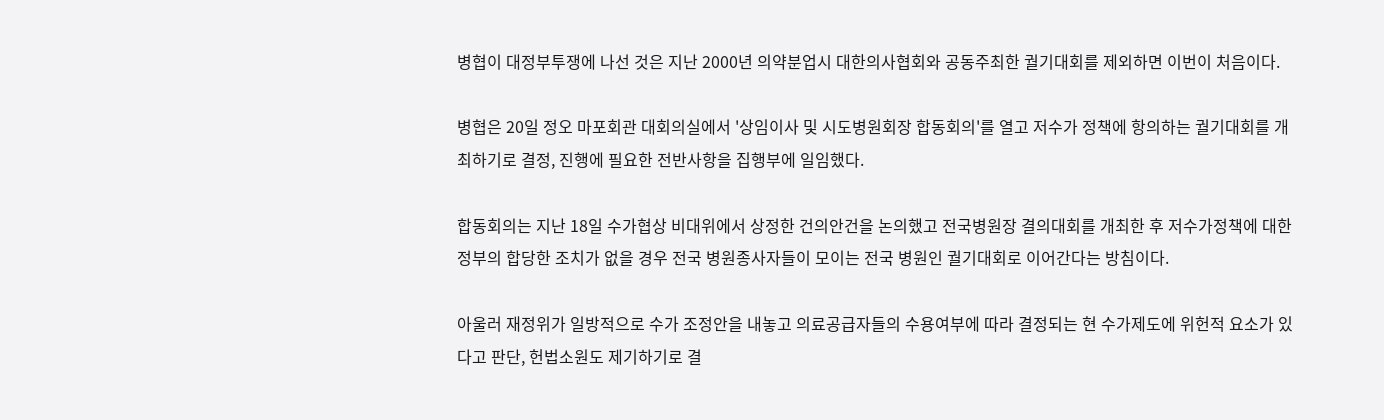병협이 대정부투쟁에 나선 것은 지난 2000년 의약분업시 대한의사협회와 공동주최한 궐기대회를 제외하면 이번이 처음이다.

병협은 20일 정오 마포회관 대회의실에서 '상임이사 및 시도병원회장 합동회의'를 열고 저수가 정책에 항의하는 궐기대회를 개최하기로 결정, 진행에 필요한 전반사항을 집행부에 일임했다.

합동회의는 지난 18일 수가협상 비대위에서 상정한 건의안건을 논의했고 전국병원장 결의대회를 개최한 후 저수가정책에 대한 정부의 합당한 조치가 없을 경우 전국 병원종사자들이 모이는 전국 병원인 궐기대회로 이어간다는 방침이다.

아울러 재정위가 일방적으로 수가 조정안을 내놓고 의료공급자들의 수용여부에 따라 결정되는 현 수가제도에 위헌적 요소가 있다고 판단, 헌법소원도 제기하기로 결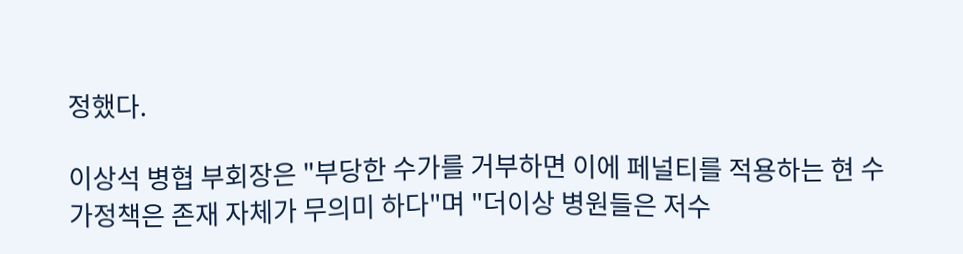정했다.

이상석 병협 부회장은 "부당한 수가를 거부하면 이에 페널티를 적용하는 현 수가정책은 존재 자체가 무의미 하다"며 "더이상 병원들은 저수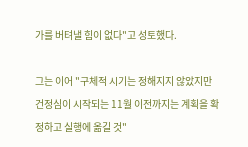가를 버텨낼 힘이 없다"고 성토했다.

그는 이어 "구체적 시기는 정해지지 않았지만 건정심이 시작되는 11월 이전까지는 계획을 확정하고 실행에 옮길 것"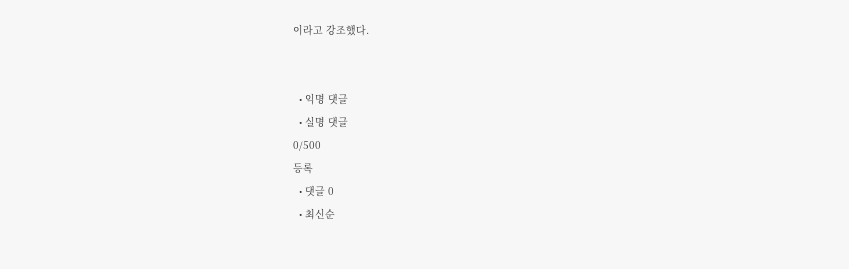이라고 강조했다.


  • 익명 댓글
  • 실명 댓글
0/500
등록
  • 댓글 0
  • 최신순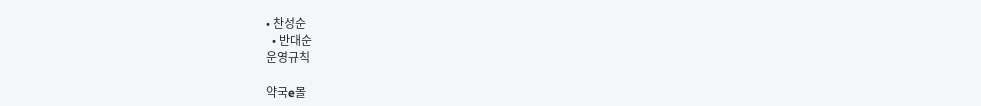• 찬성순
  • 반대순
운영규칙

약국e몰